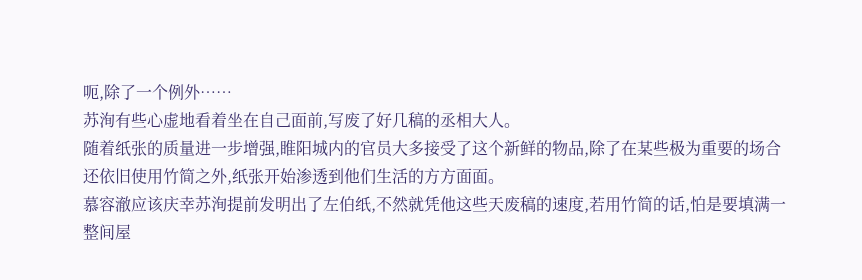呃,除了一个例外……
苏洵有些心虚地看着坐在自己面前,写废了好几稿的丞相大人。
随着纸张的质量进一步增强,睢阳城内的官员大多接受了这个新鲜的物品,除了在某些极为重要的场合还依旧使用竹简之外,纸张开始渗透到他们生活的方方面面。
慕容澈应该庆幸苏洵提前发明出了左伯纸,不然就凭他这些天废稿的速度,若用竹简的话,怕是要填满一整间屋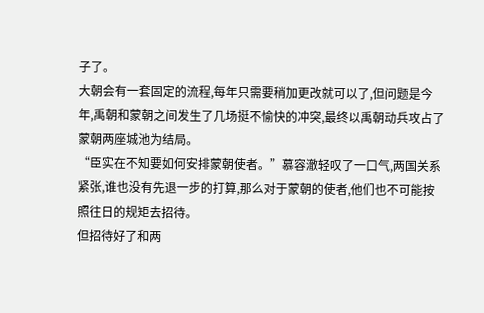子了。
大朝会有一套固定的流程,每年只需要稍加更改就可以了,但问题是今年,禹朝和蒙朝之间发生了几场挺不愉快的冲突,最终以禹朝动兵攻占了蒙朝两座城池为结局。
“臣实在不知要如何安排蒙朝使者。”慕容澈轻叹了一口气,两国关系紧张,谁也没有先退一步的打算,那么对于蒙朝的使者,他们也不可能按照往日的规矩去招待。
但招待好了和两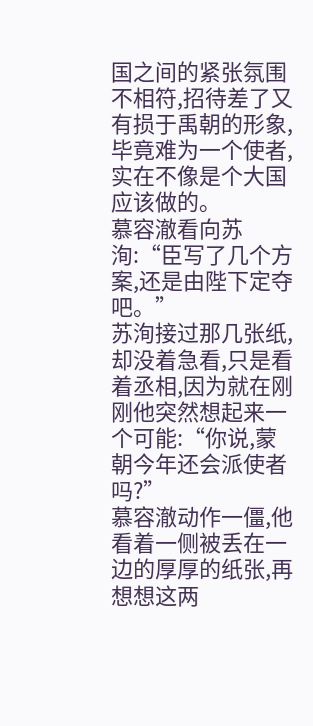国之间的紧张氛围不相符,招待差了又有损于禹朝的形象,毕竟难为一个使者,实在不像是个大国应该做的。
慕容澈看向苏洵:“臣写了几个方案,还是由陛下定夺吧。”
苏洵接过那几张纸,却没着急看,只是看着丞相,因为就在刚刚他突然想起来一个可能:“你说,蒙朝今年还会派使者吗?”
慕容澈动作一僵,他看着一侧被丢在一边的厚厚的纸张,再想想这两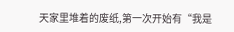天家里堆着的废纸,第一次开始有“我是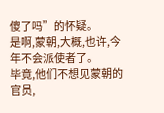傻了吗”的怀疑。
是啊,蒙朝,大概,也许,今年不会派使者了。
毕竟,他们不想见蒙朝的官员,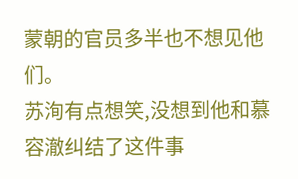蒙朝的官员多半也不想见他们。
苏洵有点想笑,没想到他和慕容澈纠结了这件事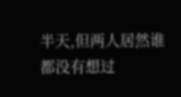半天,但两人居然谁都没有想过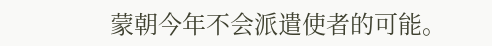蒙朝今年不会派遣使者的可能。